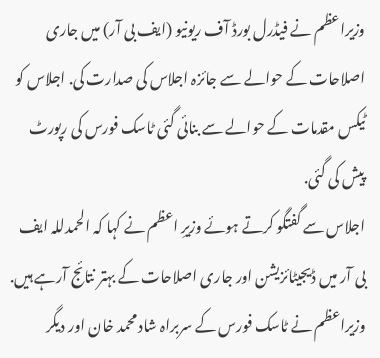وزیراعظم نے فیڈرل بورڈ آف ریونیو (ایف بی آر) میں جاری اصلاحات کے حوالے سے جائزہ اجلاس کی صدارت کی. اجلاس کو ٹیکس مقدمات کے حوالے سے بنائی گئی ٹاسک فورس کی رپورٹ پیش کی گئی.
اجلاس سے گفتگو کرتے ہوئے وزیرِ اعظم نے کہا کہ الحمدللہ ایف بی آر میں ڈیجیٹائزیشن اور جاری اصلاحات کے بہتر نتائج آرہے ہیں. وزیراعظم نے ٹاسک فورس کے سربراہ شاد محمد خان اور دیگر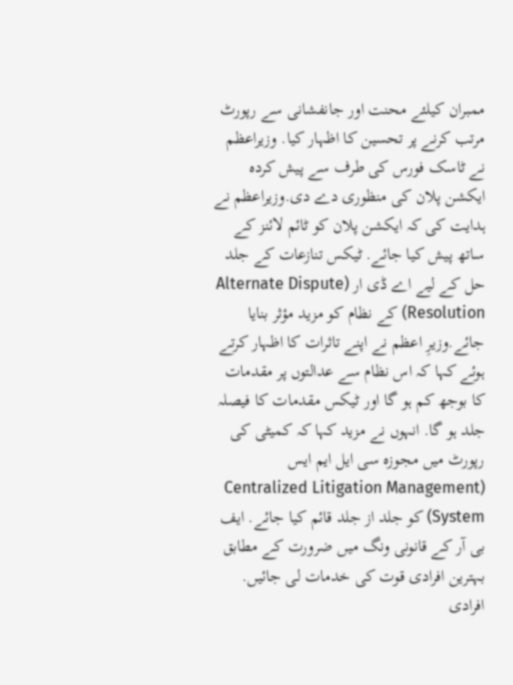ممبران کیلئے محنت اور جانفشانی سے رپورٹ مرتب کرنے پر تحسین کا اظہار کیا. وزیراعظم نے ٹاسک فورس کی طرف سے پیش کردہ ایکشن پلان کی منظوری دے دی.وزیراعظم نے ہدایت کی کہ ایکشن پلان کو ٹائم لائنز کے ساتھ پیش کیا جائے. ٹیکس تنازعات کے جلد حل کے لیے اے ڈی ار (Alternate Dispute Resolution) کے نظام کو مزید مؤثر بنایا جائے.وزیرِ اعظم نے اپنے تاثرات کا اظہار کرتے ہوئے کہا کہ اس نظام سے عدالتوں پر مقدمات کا بوجھ کم ہو گا اور ٹیکس مقدمات کا فیصلہ جلد ہو گا. انہوں نے مزید کہا کہ کمیٹی کی رپورٹ میں مجوزہ سی ایل ایم ایس (Centralized Litigation Management System) کو جلد از جلد قائم کیا جائے. ایف بی آر کے قانونی ونگ میں ضرورت کے مطابق بہترین افرادی قوت کی خدمات لی جائیں. افرادی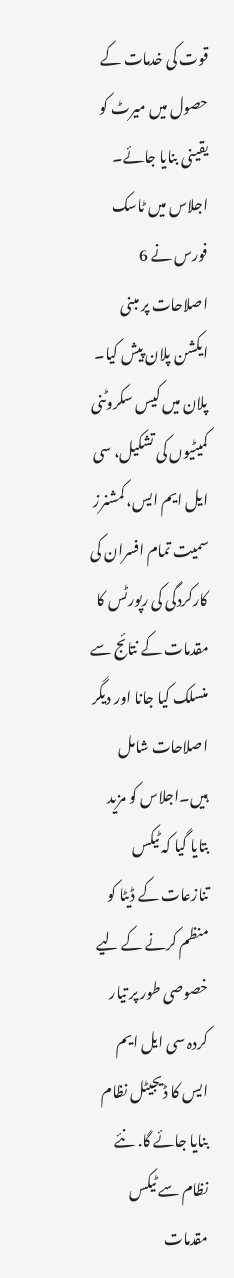قوت کی خدمات کے حصول میں میرٹ کو یقینی بنایا جائے۔
اجلاس میں ٹاسک فورس نے 6 اصلاحات پر مبنی ایکشن پلان پیش کیا۔ پلان میں کیس سکروٹنی کمیٹیوں کی تشکیل، سی ایل ایم ایس، کمشنرز سمیت تمام افسران کی کارکردگی کی رپورٹس کا مقدمات کے نتائج سے منسلک کیا جانا اور دیگر اصلاحات شامل ہیں۔اجلاس کو مزید بتایا گیا کہ ٹیکس تنازعات کے ڈیٹا کو منظم کرنے کے لیے خصوصی طور پر تیار کردہ سی ایل ایم ایس کا ڈیجیٹل نظام بنایا جائے گا. نئے نظام سے ٹیکس مقدمات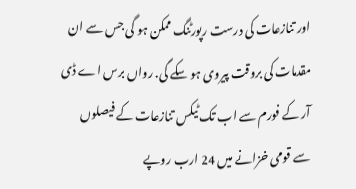اور تنازعات کی درست رپورٹنگ ممکن ہو گی جس سے ان مقدمات کی بروقت پیروی ہو سکے گی. رواں برس اے ڈی آر کے فورم سے اب تک ٹیکس تنازعات کے فیصلوں سے قومی خزانے میں 24 ارب روپے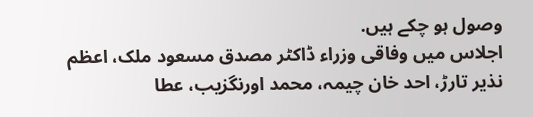وصول ہو چکے ہیں.
اجلاس میں وفاقی وزراء ڈاکٹر مصدق مسعود ملک، اعظم نذیر تارڑ، احد خان چیمہ، محمد اورنگزیب، عطا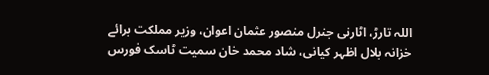اللہ تارڑ، اٹارنی جنرل منصور عثمان اعوان، وزیر مملکت برائے خزانہ بلال اظہر کیانی، شاد محمد خان سمیت ٹاسک فورس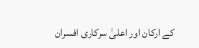کے ارکان اور اعلیٰ سرکاری افسران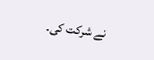نے شرکت کی۔